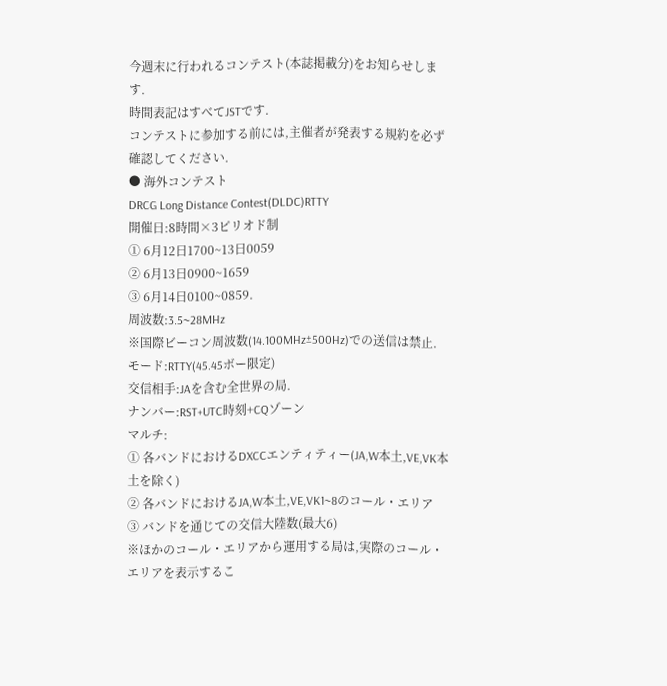今週末に行われるコンテスト(本誌掲載分)をお知らせします.
時間表記はすべてJSTです.
コンテストに参加する前には,主催者が発表する規約を必ず確認してください.
● 海外コンテスト
DRCG Long Distance Contest(DLDC)RTTY
開催日:8時間×3ピリオド制
① 6月12日1700~13日0059
② 6月13日0900~1659
③ 6月14日0100~0859.
周波数:3.5~28MHz
※国際ビーコン周波数(14.100MHz±500Hz)での送信は禁止.
モード:RTTY(45.45ボー限定)
交信相手:JAを含む全世界の局.
ナンバー:RST+UTC時刻+CQゾーン
マルチ:
① 各バンドにおけるDXCCエンティティー(JA,W本土,VE,VK本土を除く)
② 各バンドにおけるJA,W本土,VE,VK1~8のコール・エリア
③ バンドを通じての交信大陸数(最大6)
※ほかのコール・エリアから運用する局は,実際のコール・エリアを表示するこ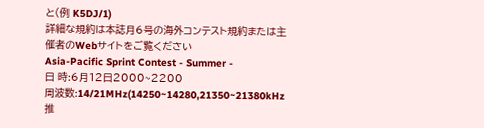と(例 K5DJ/1)
詳細な規約は本誌月6号の海外コンテスト規約または主催者のWebサイトをご覧ください
Asia-Pacific Sprint Contest - Summer -
日 時:6月12日2000~2200
周波数:14/21MHz(14250~14280,21350~21380kHz推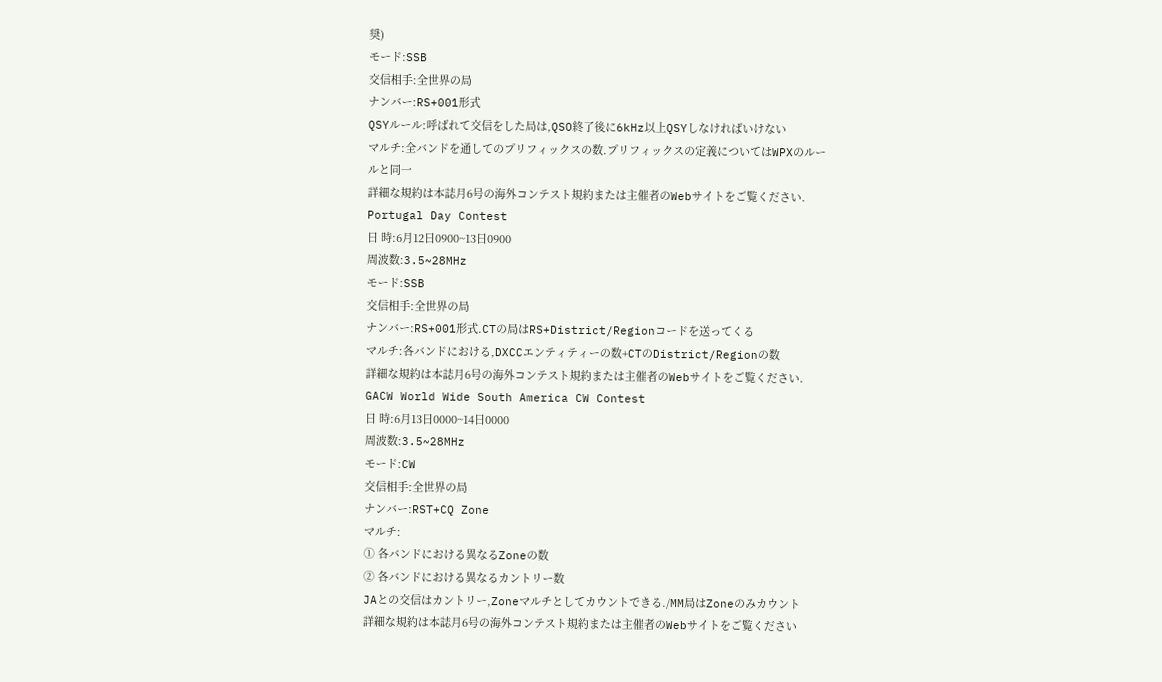奨)
モード:SSB
交信相手:全世界の局
ナンバー:RS+001形式
QSYルール:呼ばれて交信をした局は,QSO終了後に6kHz以上QSYしなければいけない
マルチ:全バンドを通してのプリフィックスの数.プリフィックスの定義についてはWPXのルールと同一
詳細な規約は本誌月6号の海外コンテスト規約または主催者のWebサイトをご覧ください.
Portugal Day Contest
日 時:6月12日0900~13日0900
周波数:3.5~28MHz
モード:SSB
交信相手:全世界の局
ナンバー:RS+001形式.CTの局はRS+District/Regionコードを送ってくる
マルチ:各バンドにおける,DXCCエンティティーの数+CTのDistrict/Regionの数
詳細な規約は本誌月6号の海外コンテスト規約または主催者のWebサイトをご覧ください.
GACW World Wide South America CW Contest
日 時:6月13日0000~14日0000
周波数:3.5~28MHz
モード:CW
交信相手:全世界の局
ナンバー:RST+CQ Zone
マルチ:
① 各バンドにおける異なるZoneの数
② 各バンドにおける異なるカントリー数
JAとの交信はカントリー,Zoneマルチとしてカウントできる./MM局はZoneのみカウント
詳細な規約は本誌月6号の海外コンテスト規約または主催者のWebサイトをご覧ください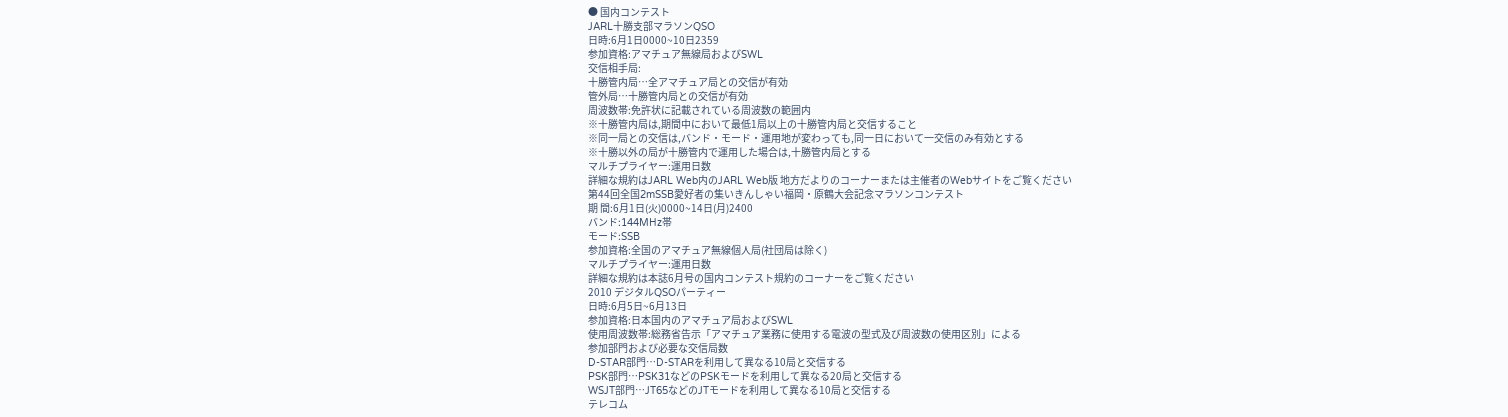● 国内コンテスト
JARL十勝支部マラソンQSO
日時:6月1日0000~10日2359
参加資格:アマチュア無線局およびSWL
交信相手局:
十勝管内局…全アマチュア局との交信が有効
管外局…十勝管内局との交信が有効
周波数帯:免許状に記載されている周波数の範囲内
※十勝管内局は,期間中において最低1局以上の十勝管内局と交信すること
※同一局との交信は,バンド・モード・運用地が変わっても,同一日において一交信のみ有効とする
※十勝以外の局が十勝管内で運用した場合は,十勝管内局とする
マルチプライヤー:運用日数
詳細な規約はJARL Web内のJARL Web版 地方だよりのコーナーまたは主催者のWebサイトをご覧ください
第44回全国2mSSB愛好者の集いきんしゃい福岡・原鶴大会記念マラソンコンテスト
期 間:6月1日(火)0000~14日(月)2400
バンド:144MHz帯
モード:SSB
参加資格:全国のアマチュア無線個人局(社団局は除く)
マルチプライヤー:運用日数
詳細な規約は本誌6月号の国内コンテスト規約のコーナーをご覧ください
2010 デジタルQSOパーティー
日時:6月5日~6月13日
参加資格:日本国内のアマチュア局およびSWL
使用周波数帯:総務省告示「アマチュア業務に使用する電波の型式及び周波数の使用区別」による
参加部門および必要な交信局数
D-STAR部門…D-STARを利用して異なる10局と交信する
PSK部門…PSK31などのPSKモードを利用して異なる20局と交信する
WSJT部門…JT65などのJTモードを利用して異なる10局と交信する
テレコム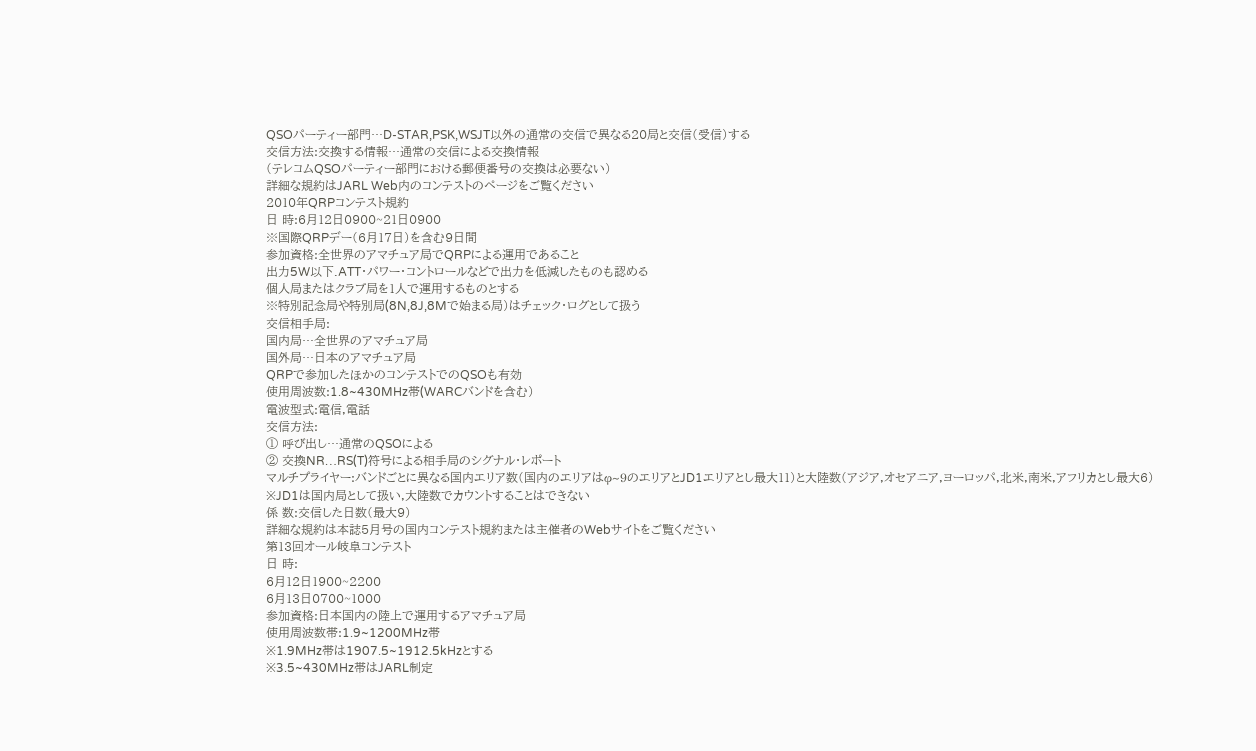QSOパーティー部門…D-STAR,PSK,WSJT以外の通常の交信で異なる20局と交信(受信)する
交信方法:交換する情報…通常の交信による交換情報
(テレコムQSOパーティー部門における郵便番号の交換は必要ない)
詳細な規約はJARL Web内のコンテストのページをご覧ください
2010年QRPコンテスト規約
日 時:6月12日0900~21日0900
※国際QRPデー(6月17日)を含む9日間
参加資格:全世界のアマチュア局でQRPによる運用であること
出力5W以下.ATT・パワー・コントロールなどで出力を低減したものも認める
個人局またはクラブ局を1人で運用するものとする
※特別記念局や特別局(8N,8J,8Mで始まる局)はチェック・ログとして扱う
交信相手局:
国内局…全世界のアマチュア局
国外局…日本のアマチュア局
QRPで参加したほかのコンテストでのQSOも有効
使用周波数:1.8~430MHz帯(WARCバンドを含む)
電波型式:電信,電話
交信方法:
① 呼び出し…通常のQSOによる
② 交換NR…RS(T)符号による相手局のシグナル・レポート
マルチプライヤー:バンドごとに異なる国内エリア数(国内のエリアはφ~9のエリアとJD1エリアとし最大11)と大陸数(アジア,オセアニア,ヨーロッパ,北米,南米,アフリカとし最大6)
※JD1は国内局として扱い,大陸数でカウントすることはできない
係 数:交信した日数(最大9)
詳細な規約は本誌5月号の国内コンテスト規約または主催者のWebサイトをご覧ください
第13回オール岐阜コンテスト
日 時:
6月12日1900~2200
6月13日0700~1000
参加資格:日本国内の陸上で運用するアマチュア局
使用周波数帯:1.9~1200MHz帯
※1.9MHz帯は1907.5~1912.5kHzとする
※3.5~430MHz帯はJARL制定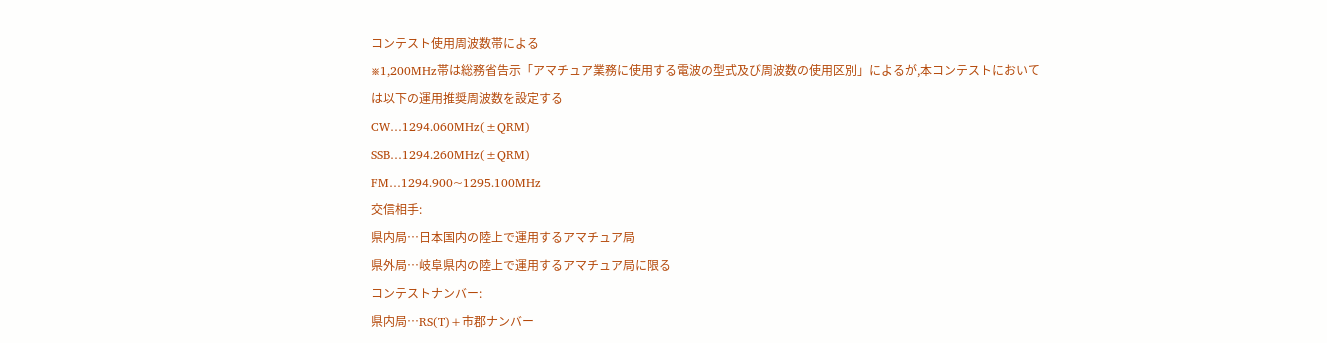コンテスト使用周波数帯による
※1,200MHz帯は総務省告示「アマチュア業務に使用する電波の型式及び周波数の使用区別」によるが,本コンテストにおいては以下の運用推奨周波数を設定する
CW…1294.060MHz(±QRM)
SSB…1294.260MHz(±QRM)
FM…1294.900~1295.100MHz
交信相手:
県内局…日本国内の陸上で運用するアマチュア局
県外局…岐阜県内の陸上で運用するアマチュア局に限る
コンテストナンバー:
県内局…RS(T)+市郡ナンバー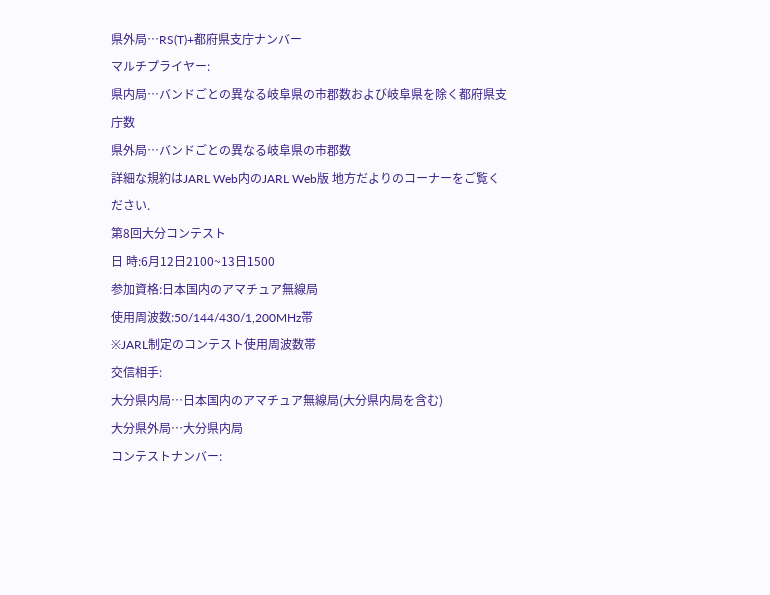県外局…RS(T)+都府県支庁ナンバー
マルチプライヤー:
県内局…バンドごとの異なる岐阜県の市郡数および岐阜県を除く都府県支庁数
県外局…バンドごとの異なる岐阜県の市郡数
詳細な規約はJARL Web内のJARL Web版 地方だよりのコーナーをご覧ください.
第8回大分コンテスト
日 時:6月12日2100~13日1500
参加資格:日本国内のアマチュア無線局
使用周波数:50/144/430/1,200MHz帯
※JARL制定のコンテスト使用周波数帯
交信相手:
大分県内局…日本国内のアマチュア無線局(大分県内局を含む)
大分県外局…大分県内局
コンテストナンバー: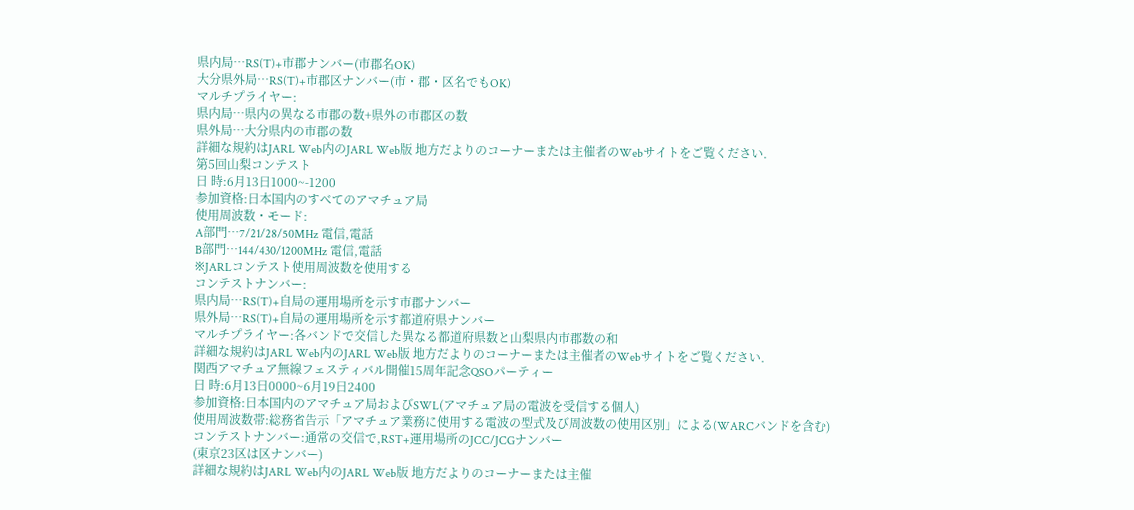県内局…RS(T)+市郡ナンバー(市郡名OK)
大分県外局…RS(T)+市郡区ナンバー(市・郡・区名でもOK)
マルチプライヤー:
県内局…県内の異なる市郡の数+県外の市郡区の数
県外局…大分県内の市郡の数
詳細な規約はJARL Web内のJARL Web版 地方だよりのコーナーまたは主催者のWebサイトをご覧ください.
第5回山梨コンテスト
日 時:6月13日1000~-1200
参加資格:日本国内のすべてのアマチュア局
使用周波数・モード:
A部門…7/21/28/50MHz 電信,電話
B部門…144/430/1200MHz 電信,電話
※JARLコンテスト使用周波数を使用する
コンテストナンバー:
県内局…RS(T)+自局の運用場所を示す市郡ナンバー
県外局…RS(T)+自局の運用場所を示す都道府県ナンバー
マルチプライヤー:各バンドで交信した異なる都道府県数と山梨県内市郡数の和
詳細な規約はJARL Web内のJARL Web版 地方だよりのコーナーまたは主催者のWebサイトをご覧ください.
関西アマチュア無線フェスティバル開催15周年記念QSOパーティー
日 時:6月13日0000~6月19日2400
参加資格:日本国内のアマチュア局およびSWL(アマチュア局の電波を受信する個人)
使用周波数帯:総務省告示「アマチュア業務に使用する電波の型式及び周波数の使用区別」による(WARCバンドを含む)
コンテストナンバー:通常の交信で,RST+運用場所のJCC/JCGナンバー
(東京23区は区ナンバー)
詳細な規約はJARL Web内のJARL Web版 地方だよりのコーナーまたは主催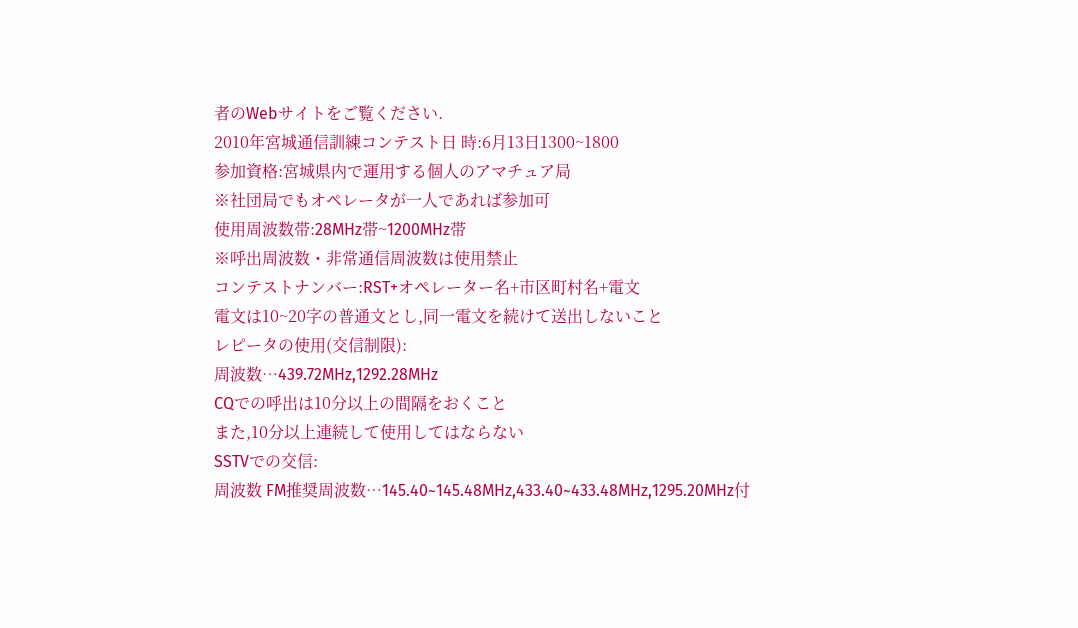者のWebサイトをご覧ください.
2010年宮城通信訓練コンテスト日 時:6月13日1300~1800
参加資格:宮城県内で運用する個人のアマチュア局
※社団局でもオペレータが一人であれば参加可
使用周波数帯:28MHz帯~1200MHz帯
※呼出周波数・非常通信周波数は使用禁止
コンテストナンバー:RST+オペレーター名+市区町村名+電文
電文は10~20字の普通文とし,同一電文を続けて送出しないこと
レピータの使用(交信制限):
周波数…439.72MHz,1292.28MHz
CQでの呼出は10分以上の間隔をおくこと
また,10分以上連続して使用してはならない
SSTVでの交信:
周波数 FM推奨周波数…145.40~145.48MHz,433.40~433.48MHz,1295.20MHz付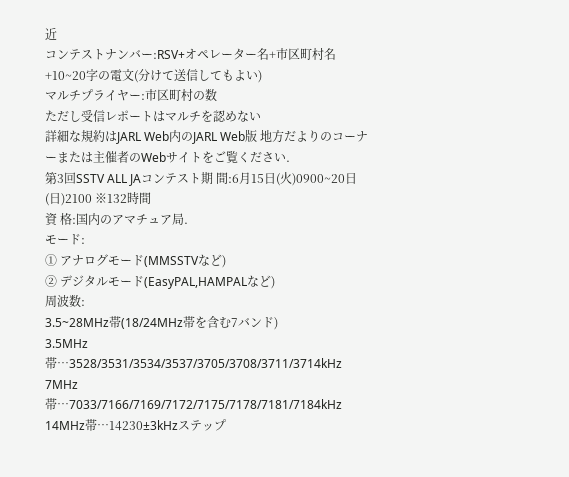近
コンテストナンバー:RSV+オペレーター名+市区町村名+10~20字の電文(分けて送信してもよい)
マルチプライヤー:市区町村の数
ただし受信レポートはマルチを認めない
詳細な規約はJARL Web内のJARL Web版 地方だよりのコーナーまたは主催者のWebサイトをご覧ください.
第3回SSTV ALL JAコンテスト期 間:6月15日(火)0900~20日(日)2100 ※132時間
資 格:国内のアマチュア局.
モード:
① アナログモード(MMSSTVなど)
② デジタルモード(EasyPAL,HAMPALなど)
周波数:
3.5~28MHz帯(18/24MHz帯を含む7バンド)
3.5MHz帯…3528/3531/3534/3537/3705/3708/3711/3714kHz
7MHz帯…7033/7166/7169/7172/7175/7178/7181/7184kHz
14MHz帯…14230±3kHzステップ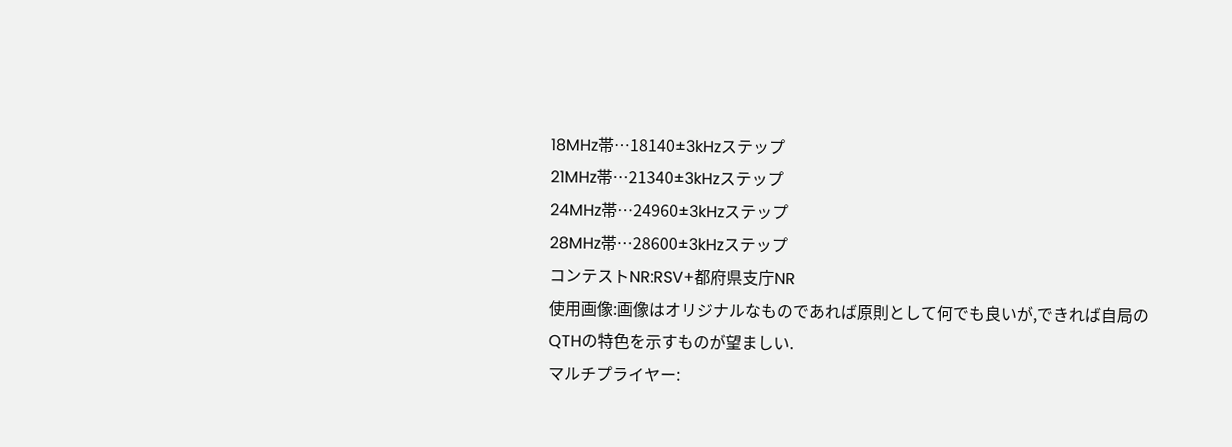18MHz帯…18140±3kHzステップ
21MHz帯…21340±3kHzステップ
24MHz帯…24960±3kHzステップ
28MHz帯…28600±3kHzステップ
コンテストNR:RSV+都府県支庁NR
使用画像:画像はオリジナルなものであれば原則として何でも良いが,できれば自局のQTHの特色を示すものが望ましい.
マルチプライヤー: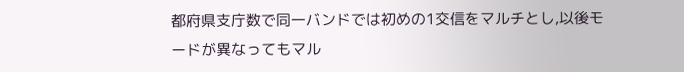都府県支庁数で同一バンドでは初めの1交信をマルチとし,以後モードが異なってもマル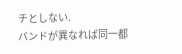チとしない.
バンドが異なれば同一都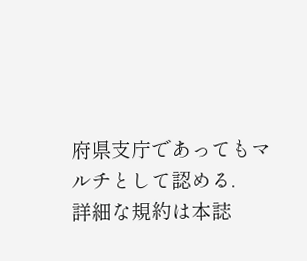府県支庁であってもマルチとして認める.
詳細な規約は本誌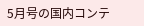5月号の国内コンテ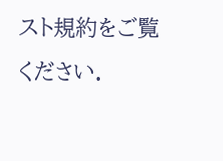スト規約をご覧ください.